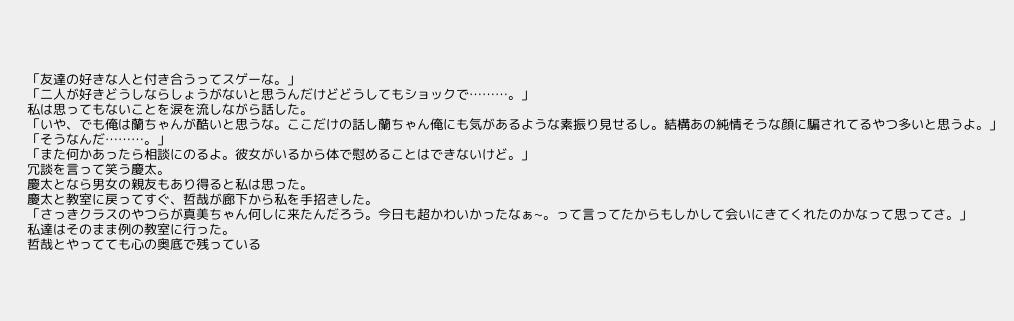「友達の好きな人と付き合うってスゲーな。」
「二人が好きどうしならしょうがないと思うんだけどどうしてもショックで………。」
私は思ってもないことを涙を流しながら話した。
「いや、でも俺は蘭ちゃんが酷いと思うな。ここだけの話し蘭ちゃん俺にも気があるような素振り見せるし。結構あの純情そうな顔に騙されてるやつ多いと思うよ。」
「そうなんだ………。」
「また何かあったら相談にのるよ。彼女がいるから体で慰めることはできないけど。」
冗談を言って笑う慶太。
慶太となら男女の親友もあり得ると私は思った。
慶太と教室に戻ってすぐ、哲哉が廊下から私を手招きした。
「さっきクラスのやつらが真美ちゃん何しに来たんだろう。今日も超かわいかったなぁ~。って言ってたからもしかして会いにきてくれたのかなって思ってさ。」
私達はそのまま例の教室に行った。
哲哉とやってても心の奥底で残っている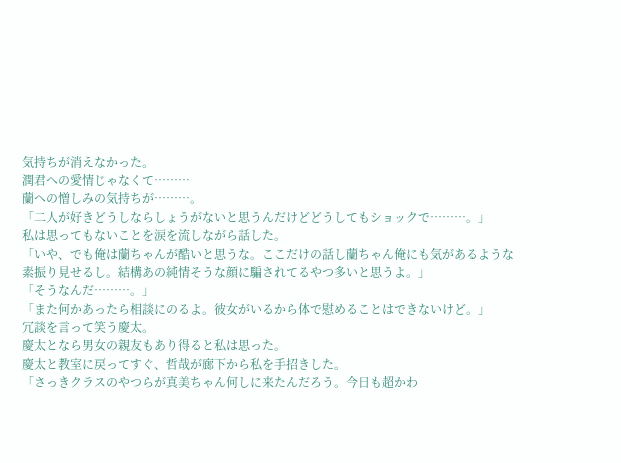気持ちが消えなかった。
潤君への愛情じゃなくて………
蘭への憎しみの気持ちが………。
「二人が好きどうしならしょうがないと思うんだけどどうしてもショックで………。」
私は思ってもないことを涙を流しながら話した。
「いや、でも俺は蘭ちゃんが酷いと思うな。ここだけの話し蘭ちゃん俺にも気があるような素振り見せるし。結構あの純情そうな顔に騙されてるやつ多いと思うよ。」
「そうなんだ………。」
「また何かあったら相談にのるよ。彼女がいるから体で慰めることはできないけど。」
冗談を言って笑う慶太。
慶太となら男女の親友もあり得ると私は思った。
慶太と教室に戻ってすぐ、哲哉が廊下から私を手招きした。
「さっきクラスのやつらが真美ちゃん何しに来たんだろう。今日も超かわ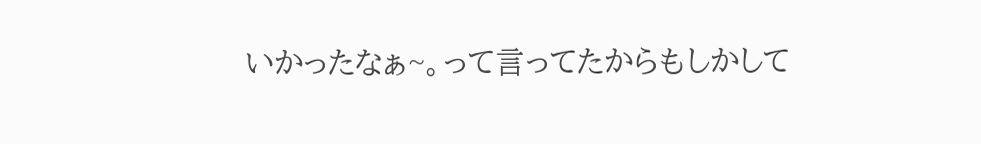いかったなぁ~。って言ってたからもしかして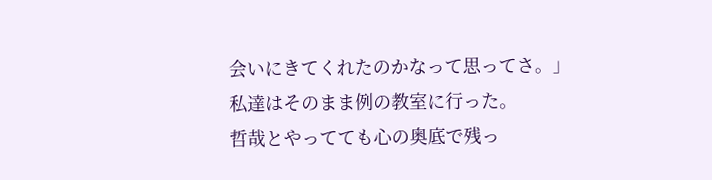会いにきてくれたのかなって思ってさ。」
私達はそのまま例の教室に行った。
哲哉とやってても心の奥底で残っ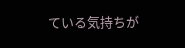ている気持ちが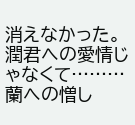消えなかった。
潤君への愛情じゃなくて………
蘭への憎し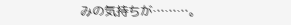みの気持ちが………。